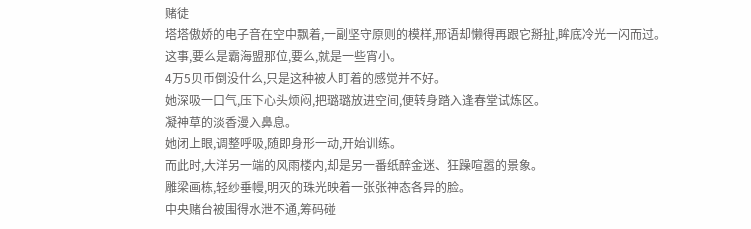赌徒
塔塔傲娇的电子音在空中飘着,一副坚守原则的模样,邢语却懒得再跟它掰扯,眸底冷光一闪而过。
这事,要么是霸海盟那位,要么,就是一些宵小。
4万5贝币倒没什么,只是这种被人盯着的感觉并不好。
她深吸一口气,压下心头烦闷,把璐璐放进空间,便转身踏入逢春堂试炼区。
凝神草的淡香漫入鼻息。
她闭上眼,调整呼吸,随即身形一动,开始训练。
而此时,大洋另一端的风雨楼内,却是另一番纸醉金迷、狂躁喧嚣的景象。
雕梁画栋,轻纱垂幔,明灭的珠光映着一张张神态各异的脸。
中央赌台被围得水泄不通,筹码碰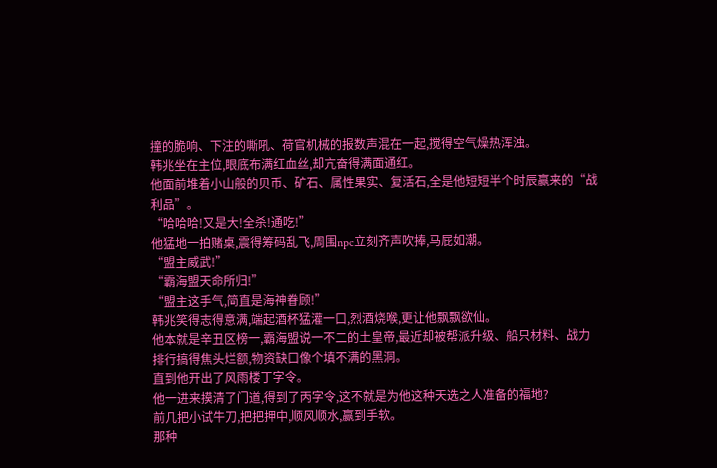撞的脆响、下注的嘶吼、荷官机械的报数声混在一起,搅得空气燥热浑浊。
韩兆坐在主位,眼底布满红血丝,却亢奋得满面通红。
他面前堆着小山般的贝币、矿石、属性果实、复活石,全是他短短半个时辰赢来的“战利品”。
“哈哈哈!又是大!全杀!通吃!”
他猛地一拍赌桌,震得筹码乱飞,周围npc立刻齐声吹捧,马屁如潮。
“盟主威武!”
“霸海盟天命所归!”
“盟主这手气,简直是海神眷顾!”
韩兆笑得志得意满,端起酒杯猛灌一口,烈酒烧喉,更让他飘飘欲仙。
他本就是辛丑区榜一,霸海盟说一不二的土皇帝,最近却被帮派升级、船只材料、战力排行搞得焦头烂额,物资缺口像个填不满的黑洞。
直到他开出了风雨楼丁字令。
他一进来摸清了门道,得到了丙字令,这不就是为他这种天选之人准备的福地?
前几把小试牛刀,把把押中,顺风顺水,赢到手软。
那种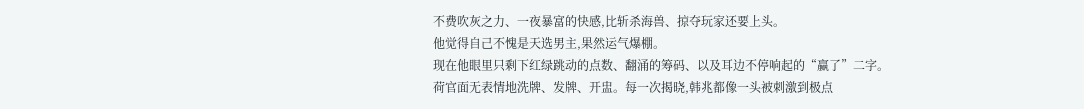不费吹灰之力、一夜暴富的快感,比斩杀海兽、掠夺玩家还要上头。
他觉得自己不愧是天选男主,果然运气爆棚。
现在他眼里只剩下红绿跳动的点数、翻涌的筹码、以及耳边不停响起的“赢了”二字。
荷官面无表情地洗牌、发牌、开盅。每一次揭晓,韩兆都像一头被刺激到极点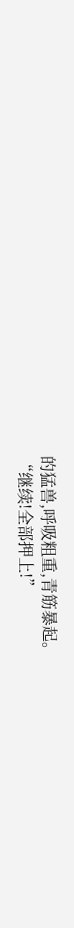的猛兽,呼吸粗重,青筋暴起。
“继续!全部押上!”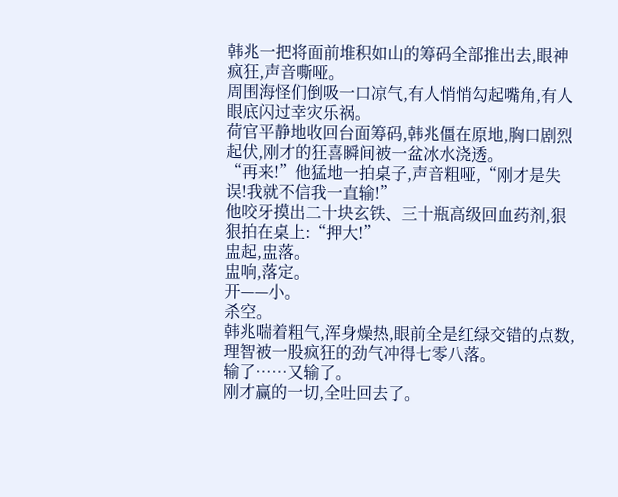韩兆一把将面前堆积如山的筹码全部推出去,眼神疯狂,声音嘶哑。
周围海怪们倒吸一口凉气,有人悄悄勾起嘴角,有人眼底闪过幸灾乐祸。
荷官平静地收回台面筹码,韩兆僵在原地,胸口剧烈起伏,刚才的狂喜瞬间被一盆冰水浇透。
“再来!”他猛地一拍桌子,声音粗哑,“刚才是失误!我就不信我一直输!”
他咬牙摸出二十块玄铁、三十瓶高级回血药剂,狠狠拍在桌上:“押大!”
盅起,盅落。
盅响,落定。
开——小。
杀空。
韩兆喘着粗气,浑身燥热,眼前全是红绿交错的点数,理智被一股疯狂的劲气冲得七零八落。
输了……又输了。
刚才赢的一切,全吐回去了。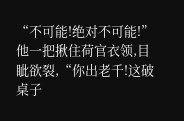“不可能!绝对不可能!”他一把揪住荷官衣领,目眦欲裂,“你出老千!这破桌子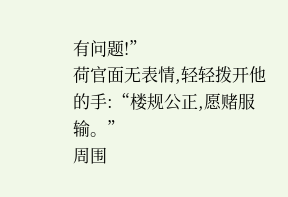有问题!”
荷官面无表情,轻轻拨开他的手:“楼规公正,愿赌服输。”
周围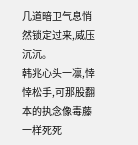几道暗卫气息悄然锁定过来,威压沉沉。
韩兆心头一凛,悻悻松手,可那股翻本的执念像毒藤一样死死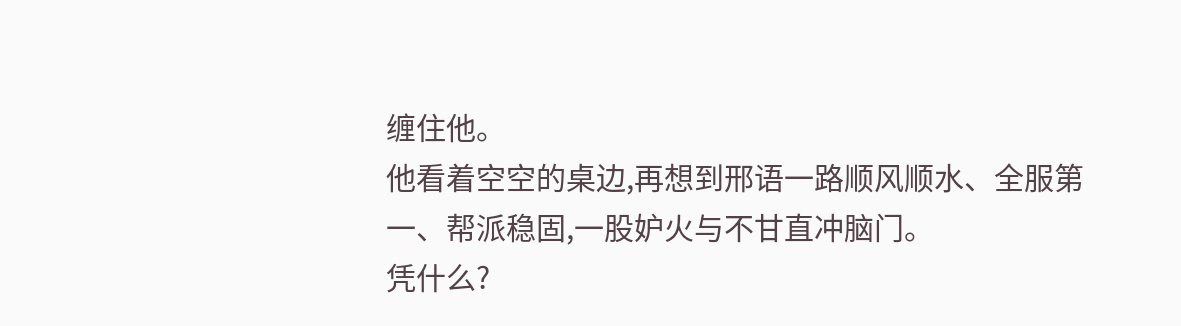缠住他。
他看着空空的桌边,再想到邢语一路顺风顺水、全服第一、帮派稳固,一股妒火与不甘直冲脑门。
凭什么?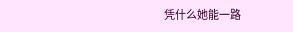凭什么她能一路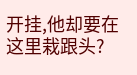开挂,他却要在这里栽跟头?